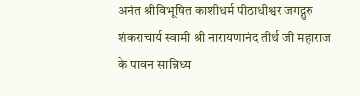अनंत श्रीविभूषित काशीधर्म पीठाधीश्वर जगद्गुरु शंकराचार्य स्वामी श्री नारायणानंद तीर्थ जी महाराज के पावन सान्निध्य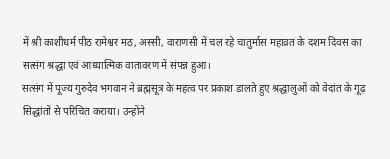में श्री काशीधर्म पीठ रामेश्वर मठ, अस्सी, वाराणसी में चल रहे चातुर्मास महाव्रत के दशम दिवस का सत्संग श्रद्धा एवं आध्यात्मिक वातावरण में संपन्न हुआ।
सत्संग में पूज्य गुरुदेव भगवान ने ब्रह्मसूत्र के महत्व पर प्रकाश डालते हुए श्रद्धालुओं को वेदांत के गूढ़ सिद्धांतों से परिचित कराया। उन्होंने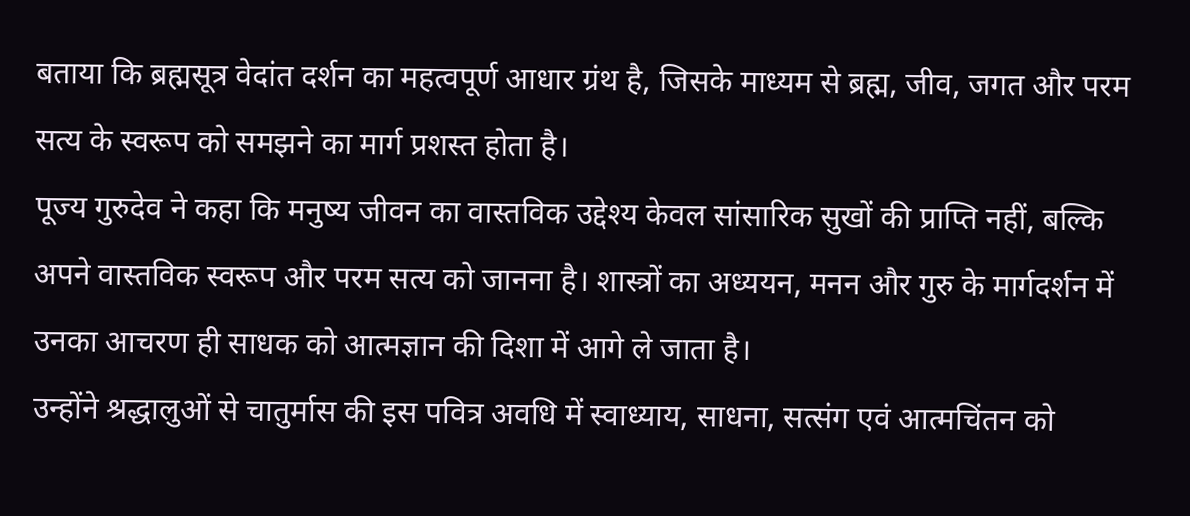बताया कि ब्रह्मसूत्र वेदांत दर्शन का महत्वपूर्ण आधार ग्रंथ है, जिसके माध्यम से ब्रह्म, जीव, जगत और परम सत्य के स्वरूप को समझने का मार्ग प्रशस्त होता है।
पूज्य गुरुदेव ने कहा कि मनुष्य जीवन का वास्तविक उद्देश्य केवल सांसारिक सुखों की प्राप्ति नहीं, बल्कि अपने वास्तविक स्वरूप और परम सत्य को जानना है। शास्त्रों का अध्ययन, मनन और गुरु के मार्गदर्शन में उनका आचरण ही साधक को आत्मज्ञान की दिशा में आगे ले जाता है।
उन्होंने श्रद्धालुओं से चातुर्मास की इस पवित्र अवधि में स्वाध्याय, साधना, सत्संग एवं आत्मचिंतन को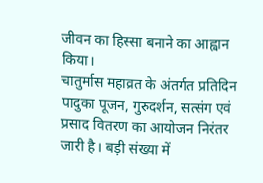जीवन का हिस्सा बनाने का आह्वान किया।
चातुर्मास महाव्रत के अंतर्गत प्रतिदिन पादुका पूजन, गुरुदर्शन, सत्संग एवं प्रसाद वितरण का आयोजन निरंतर जारी है। बड़ी संख्या में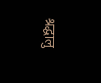श्रद्धालु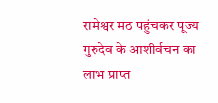रामेश्वर मठ पहुंचकर पूज्य गुरुदेव के आशीर्वचन का लाभ प्राप्त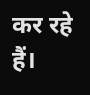कर रहे हैं।